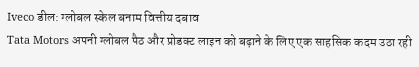Iveco डील: ग्लोबल स्केल बनाम वित्तीय दबाव
Tata Motors अपनी ग्लोबल पैठ और प्रोडक्ट लाइन को बढ़ाने के लिए एक साहसिक कदम उठा रही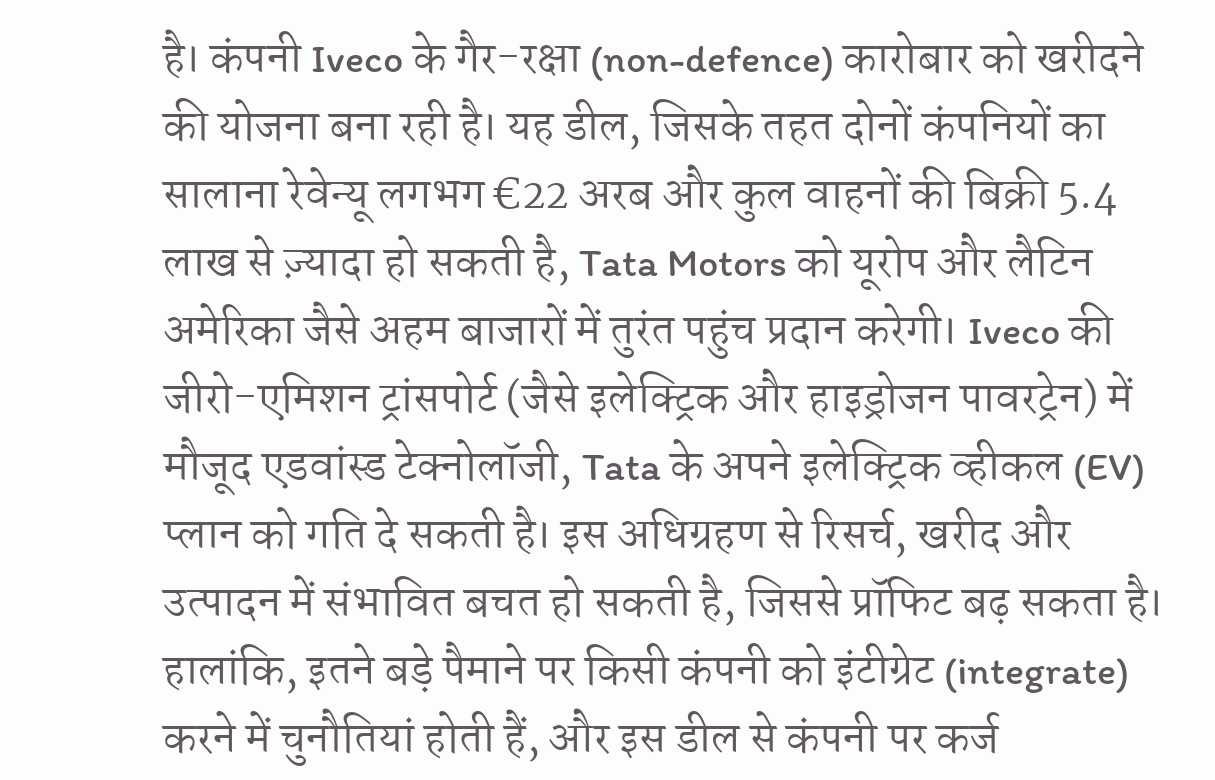है। कंपनी Iveco के गैर-रक्षा (non-defence) कारोबार को खरीदने की योजना बना रही है। यह डील, जिसके तहत दोनों कंपनियों का सालाना रेवेन्यू लगभग €22 अरब और कुल वाहनों की बिक्री 5.4 लाख से ज़्यादा हो सकती है, Tata Motors को यूरोप और लैटिन अमेरिका जैसे अहम बाजारों में तुरंत पहुंच प्रदान करेगी। Iveco की जीरो-एमिशन ट्रांसपोर्ट (जैसे इलेक्ट्रिक और हाइड्रोजन पावरट्रेन) में मौजूद एडवांस्ड टेक्नोलॉजी, Tata के अपने इलेक्ट्रिक व्हीकल (EV) प्लान को गति दे सकती है। इस अधिग्रहण से रिसर्च, खरीद और उत्पादन में संभावित बचत हो सकती है, जिससे प्रॉफिट बढ़ सकता है। हालांकि, इतने बड़े पैमाने पर किसी कंपनी को इंटीग्रेट (integrate) करने में चुनौतियां होती हैं, और इस डील से कंपनी पर कर्ज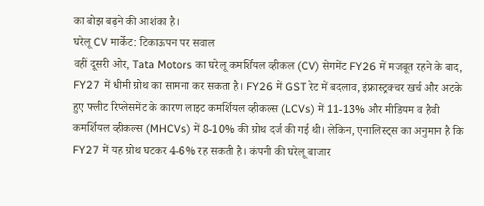का बोझ बढ़ने की आशंका है।
घरेलू CV मार्केट: टिकाऊपन पर सवाल
वहीं दूसरी ओर, Tata Motors का घरेलू कमर्शियल व्हीकल (CV) सेगमेंट FY26 में मजबूत रहने के बाद, FY27 में धीमी ग्रोथ का सामना कर सकता है। FY26 में GST रेट में बदलाव, इंफ्रास्ट्रक्चर खर्च और अटके हुए फ्लीट रिप्लेसमेंट के कारण लाइट कमर्शियल व्हीकल्स (LCVs) में 11-13% और मीडियम व हैवी कमर्शियल व्हीकल्स (MHCVs) में 8-10% की ग्रोथ दर्ज की गई थी। लेकिन, एनालिस्ट्स का अनुमान है कि FY27 में यह ग्रोथ घटकर 4-6% रह सकती है। कंपनी की घरेलू बाजार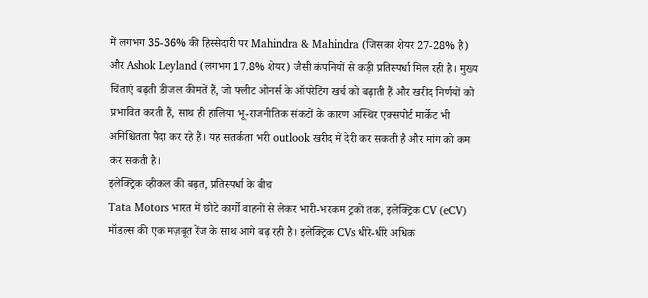में लगभग 35-36% की हिस्सेदारी पर Mahindra & Mahindra (जिसका शेयर 27-28% है) और Ashok Leyland (लगभग 17.8% शेयर) जैसी कंपनियों से कड़ी प्रतिस्पर्धा मिल रही है। मुख्य चिंताएं बढ़ती डीजल कीमतें हैं, जो फ्लीट ओनर्स के ऑपरेटिंग खर्च को बढ़ाती हैं और खरीद निर्णयों को प्रभावित करती हैं, साथ ही हालिया भू-राजनीतिक संकटों के कारण अस्थिर एक्सपोर्ट मार्केट भी अनिश्चितता पैदा कर रहे हैं। यह सतर्कता भरी outlook खरीद में देरी कर सकती है और मांग को कम कर सकती है।
इलेक्ट्रिक व्हीकल की बढ़त, प्रतिस्पर्धा के बीच
Tata Motors भारत में छोटे कार्गो वाहनों से लेकर भारी-भरकम ट्रकों तक, इलेक्ट्रिक CV (eCV) मॉडल्स की एक मज़बूत रेंज के साथ आगे बढ़ रही है। इलेक्ट्रिक CVs धीरे-धीरे अधिक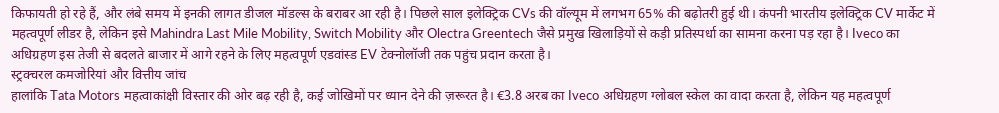किफायती हो रहे हैं, और लंबे समय में इनकी लागत डीजल मॉडल्स के बराबर आ रही है। पिछले साल इलेक्ट्रिक CVs की वॉल्यूम में लगभग 65% की बढ़ोतरी हुई थी। कंपनी भारतीय इलेक्ट्रिक CV मार्केट में महत्वपूर्ण लीडर है, लेकिन इसे Mahindra Last Mile Mobility, Switch Mobility और Olectra Greentech जैसे प्रमुख खिलाड़ियों से कड़ी प्रतिस्पर्धा का सामना करना पड़ रहा है। Iveco का अधिग्रहण इस तेजी से बदलते बाजार में आगे रहने के लिए महत्वपूर्ण एडवांस्ड EV टेक्नोलॉजी तक पहुंच प्रदान करता है।
स्ट्रक्चरल कमजोरियां और वित्तीय जांच
हालांकि Tata Motors महत्वाकांक्षी विस्तार की ओर बढ़ रही है, कई जोखिमों पर ध्यान देने की ज़रूरत है। €3.8 अरब का Iveco अधिग्रहण ग्लोबल स्केल का वादा करता है, लेकिन यह महत्वपूर्ण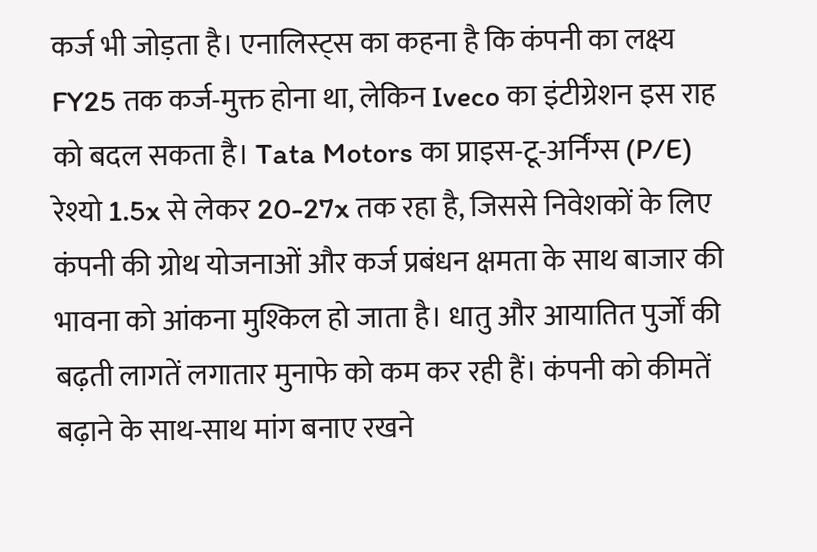कर्ज भी जोड़ता है। एनालिस्ट्स का कहना है कि कंपनी का लक्ष्य FY25 तक कर्ज-मुक्त होना था, लेकिन Iveco का इंटीग्रेशन इस राह को बदल सकता है। Tata Motors का प्राइस-टू-अर्निंग्स (P/E) रेश्यो 1.5x से लेकर 20-27x तक रहा है, जिससे निवेशकों के लिए कंपनी की ग्रोथ योजनाओं और कर्ज प्रबंधन क्षमता के साथ बाजार की भावना को आंकना मुश्किल हो जाता है। धातु और आयातित पुर्जों की बढ़ती लागतें लगातार मुनाफे को कम कर रही हैं। कंपनी को कीमतें बढ़ाने के साथ-साथ मांग बनाए रखने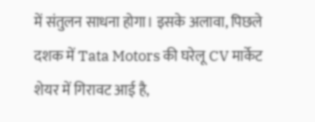में संतुलन साधना होगा। इसके अलावा, पिछले दशक में Tata Motors की घरेलू CV मार्केट शेयर में गिरावट आई है,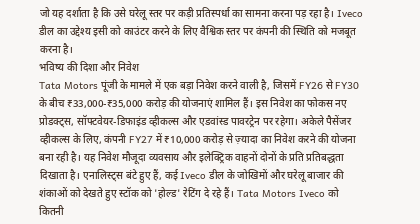जो यह दर्शाता है कि उसे घरेलू स्तर पर कड़ी प्रतिस्पर्धा का सामना करना पड़ रहा है। Iveco डील का उद्देश्य इसी को काउंटर करने के लिए वैश्विक स्तर पर कंपनी की स्थिति को मजबूत करना है।
भविष्य की दिशा और निवेश
Tata Motors पूंजी के मामले में एक बड़ा निवेश करने वाली है, जिसमें FY26 से FY30 के बीच ₹33,000-₹35,000 करोड़ की योजनाएं शामिल हैं। इस निवेश का फोकस नए प्रोडक्ट्स, सॉफ्टवेयर-डिफाइंड व्हीकल्स और एडवांस्ड पावरट्रेन पर रहेगा। अकेले पैसेंजर व्हीकल्स के लिए, कंपनी FY27 में ₹10,000 करोड़ से ज़्यादा का निवेश करने की योजना बना रही है। यह निवेश मौजूदा व्यवसाय और इलेक्ट्रिक वाहनों दोनों के प्रति प्रतिबद्धता दिखाता है। एनालिस्ट्स बंटे हुए हैं, कई Iveco डील के जोखिमों और घरेलू बाजार की शंकाओं को देखते हुए स्टॉक को 'होल्ड' रेटिंग दे रहे हैं। Tata Motors Iveco को कितनी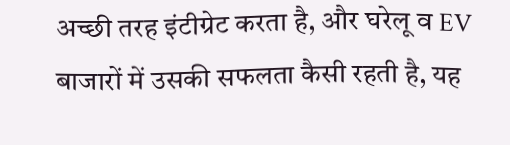अच्छी तरह इंटीग्रेट करता है, और घरेलू व EV बाजारों में उसकी सफलता कैसी रहती है, यह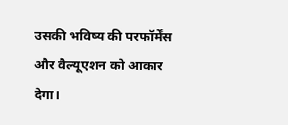उसकी भविष्य की परफॉर्मेंस और वैल्यूएशन को आकार देगा।